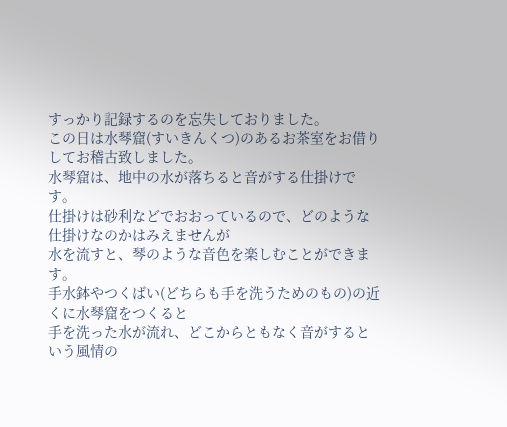すっかり記録するのを忘失しておりました。
この日は水琴窟(すいきんくつ)のあるお茶室をお借りしてお稽古致しました。
水琴窟は、地中の水が落ちると音がする仕掛けです。
仕掛けは砂利などでおおっているので、どのような仕掛けなのかはみえませんが
水を流すと、琴のような音色を楽しむことができます。
手水鉢やつくばい(どちらも手を洗うためのもの)の近くに水琴窟をつくると
手を洗った水が流れ、どこからともなく音がするという風情の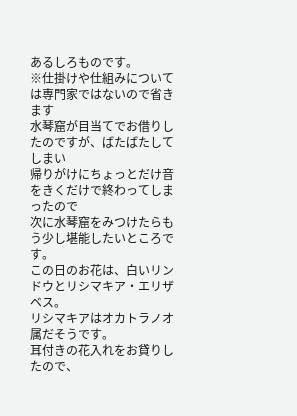あるしろものです。
※仕掛けや仕組みについては専門家ではないので省きます
水琴窟が目当てでお借りしたのですが、ばたばたしてしまい
帰りがけにちょっとだけ音をきくだけで終わってしまったので
次に水琴窟をみつけたらもう少し堪能したいところです。
この日のお花は、白いリンドウとリシマキア・エリザベス。
リシマキアはオカトラノオ属だそうです。
耳付きの花入れをお貸りしたので、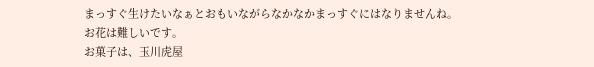まっすぐ生けたいなぁとおもいながらなかなかまっすぐにはなりませんね。
お花は難しいです。
お菓子は、玉川虎屋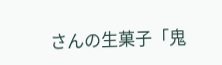さんの生菓子「鬼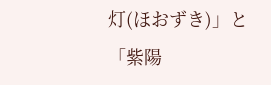灯(ほおずき)」と「紫陽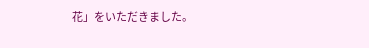花」をいただきました。